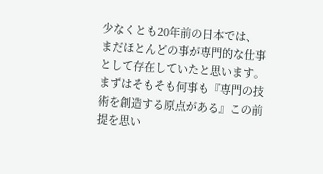少なくとも20年前の日本では、まだほとんどの事が専門的な仕事として存在していたと思います。
まずはそもそも何事も『専門の技術を創造する原点がある』この前提を思い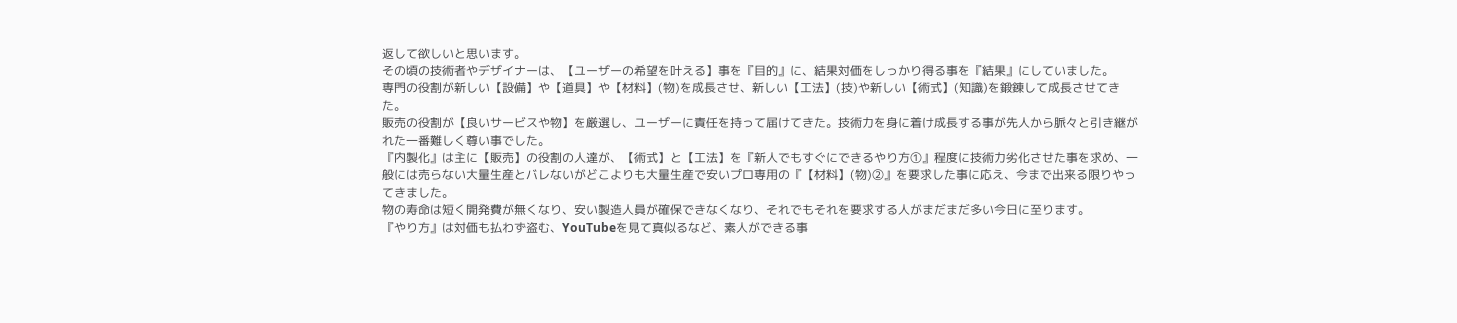返して欲しいと思います。
その頃の技術者やデザイナーは、【ユーザーの希望を叶える】事を『目的』に、結果対価をしっかり得る事を『結果』にしていました。
専門の役割が新しい【設備】や【道具】や【材料】(物)を成長させ、新しい【工法】(技)や新しい【術式】(知識)を鍛錬して成長させてきた。
販売の役割が【良いサービスや物】を厳選し、ユーザーに責任を持って届けてきた。技術力を身に着け成長する事が先人から脈々と引き継がれた一番難しく尊い事でした。
『内製化』は主に【販売】の役割の人達が、【術式】と【工法】を『新人でもすぐにできるやり方①』程度に技術力劣化させた事を求め、一般には売らない大量生産とバレないがどこよりも大量生産で安いプロ専用の『【材料】(物)②』を要求した事に応え、今まで出来る限りやってきました。
物の寿命は短く開発費が無くなり、安い製造人員が確保できなくなり、それでもそれを要求する人がまだまだ多い今日に至ります。
『やり方』は対価も払わず盗む、YouTubeを見て真似るなど、素人ができる事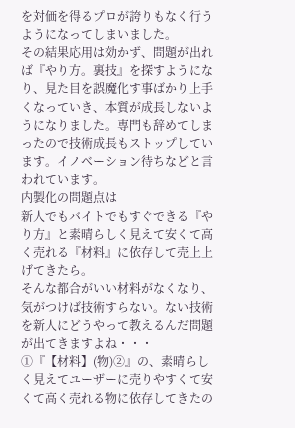を対価を得るプロが誇りもなく行うようになってしまいました。
その結果応用は効かず、問題が出れば『やり方。裏技』を探すようになり、見た目を誤魔化す事ばかり上手くなっていき、本質が成長しないようになりました。専門も辞めてしまったので技術成長もストップしています。イノベーション待ちなどと言われています。
内製化の問題点は
新人でもバイトでもすぐできる『やり方』と素晴らしく見えて安くて高く売れる『材料』に依存して売上上げてきたら。
そんな都合がいい材料がなくなり、気がつけば技術すらない。ない技術を新人にどうやって教えるんだ問題が出てきますよね・・・
①『【材料】(物)②』の、素晴らしく見えてユーザーに売りやすくて安くて高く売れる物に依存してきたの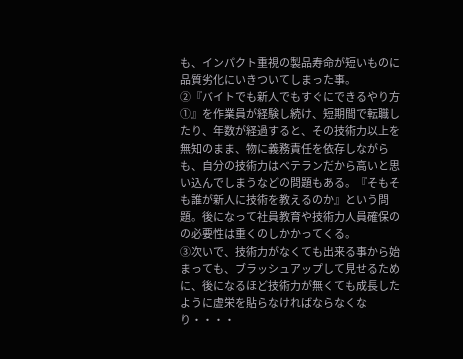も、インパクト重視の製品寿命が短いものに品質劣化にいきついてしまった事。
②『バイトでも新人でもすぐにできるやり方①』を作業員が経験し続け、短期間で転職したり、年数が経過すると、その技術力以上を無知のまま、物に義務責任を依存しながらも、自分の技術力はベテランだから高いと思い込んでしまうなどの問題もある。『そもそも誰が新人に技術を教えるのか』という問題。後になって社員教育や技術力人員確保のの必要性は重くのしかかってくる。
③次いで、技術力がなくても出来る事から始まっても、ブラッシュアップして見せるために、後になるほど技術力が無くても成長したように虚栄を貼らなければならなくなり・・・・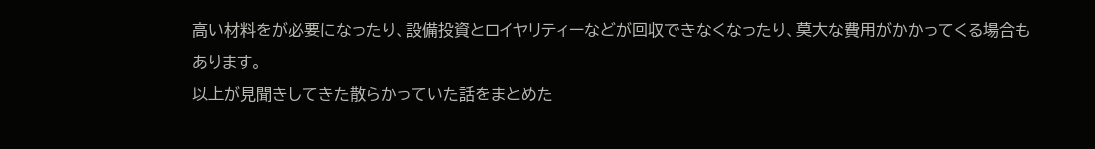高い材料をが必要になったり、設備投資とロイヤリティーなどが回収できなくなったり、莫大な費用がかかってくる場合もあります。
以上が見聞きしてきた散らかっていた話をまとめた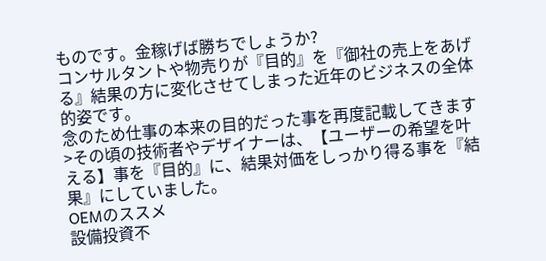ものです。金稼げば勝ちでしょうか?
コンサルタントや物売りが『目的』を『御社の売上をあげる』結果の方に変化させてしまった近年のビジネスの全体的姿です。
念のため仕事の本来の目的だった事を再度記載してきます
>その頃の技術者やデザイナーは、【ユーザーの希望を叶える】事を『目的』に、結果対価をしっかり得る事を『結果』にしていました。
OEMのススメ
設備投資不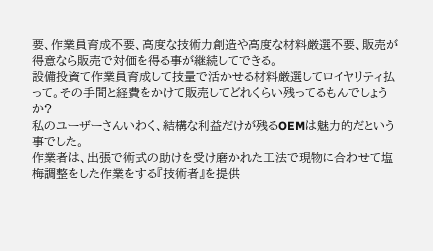要、作業員育成不要、高度な技術力創造や高度な材料厳選不要、販売が得意なら販売で対価を得る事が継続してできる。
設備投資て作業員育成して技量で活かせる材料厳選してロイヤリティ払って。その手間と経費をかけて販売してどれくらい残ってるもんでしょうか?
私のユーザーさんいわく、結構な利益だけが残るOEMは魅力的だという事でした。
作業者は、出張で術式の助けを受け磨かれた工法で現物に合わせて塩梅調整をした作業をする『技術者』を提供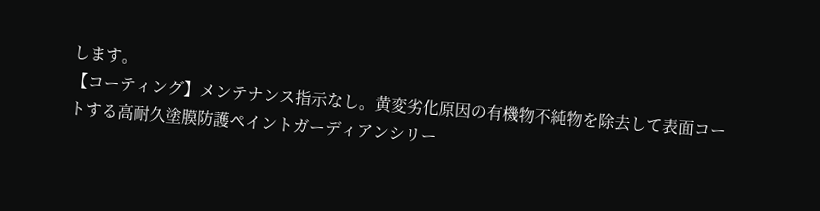します。
【コーティング】メンテナンス指示なし。黄変劣化原因の有機物不純物を除去して表面コートする高耐久塗膜防護ペイントガーディアンシリー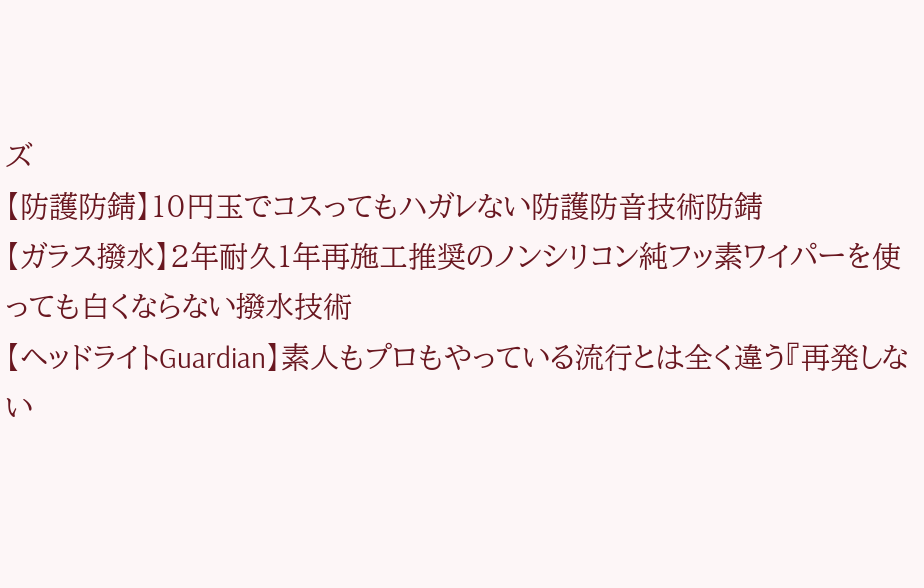ズ
【防護防錆】10円玉でコスってもハガレない防護防音技術防錆
【ガラス撥水】2年耐久1年再施工推奨のノンシリコン純フッ素ワイパーを使っても白くならない撥水技術
【ヘッドライトGuardian】素人もプロもやっている流行とは全く違う『再発しない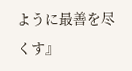ように最善を尽くす』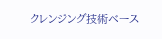クレンジング技術ベース